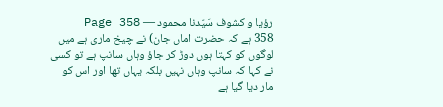رؤیا و کشوف سَیّدنا محمود — Page 358
358 ہے کہ حضرت اماں جان) نے چیخ ماری ہے میں لوگوں کو کہتا ہوں دوڑ کر جاؤ وہاں سانپ ہے تو کسی نے کہا کہ سانپ وہاں نہیں بلکہ یہاں تھا اور اس کو مار دیا گیا ہے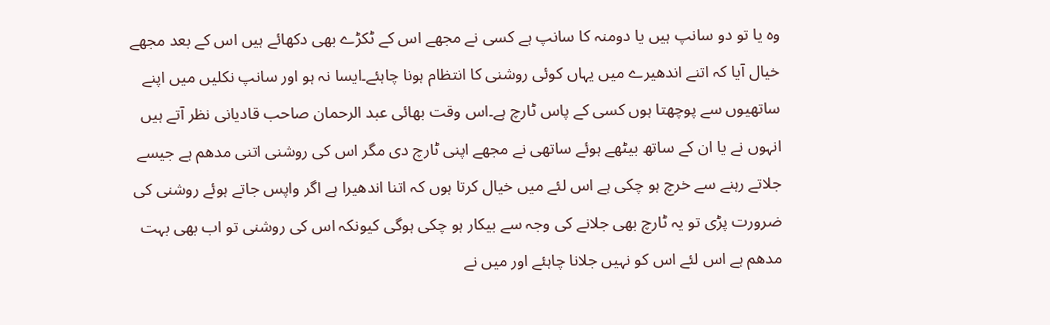وہ یا تو دو سانپ ہیں یا دومنہ کا سانپ ہے کسی نے مجھے اس کے ٹکڑے بھی دکھائے ہیں اس کے بعد مجھے خیال آیا کہ اتنے اندھیرے میں یہاں کوئی روشنی کا انتظام ہونا چاہئے۔ایسا نہ ہو اور سانپ نکلیں میں اپنے ساتھیوں سے پوچھتا ہوں کسی کے پاس ٹارچ ہے۔اس وقت بھائی عبد الرحمان صاحب قادیانی نظر آتے ہیں انہوں نے یا ان کے ساتھ بیٹھے ہوئے ساتھی نے مجھے اپنی ٹارچ دی مگر اس کی روشنی اتنی مدھم ہے جیسے جلاتے رہنے سے خرچ ہو چکی ہے اس لئے میں خیال کرتا ہوں کہ اتنا اندھیرا ہے اگر واپس جاتے ہوئے روشنی کی ضرورت پڑی تو یہ ٹارچ بھی جلانے کی وجہ سے بیکار ہو چکی ہوگی کیونکہ اس کی روشنی تو اب بھی بہت مدھم ہے اس لئے اس کو نہیں جلانا چاہئے اور میں نے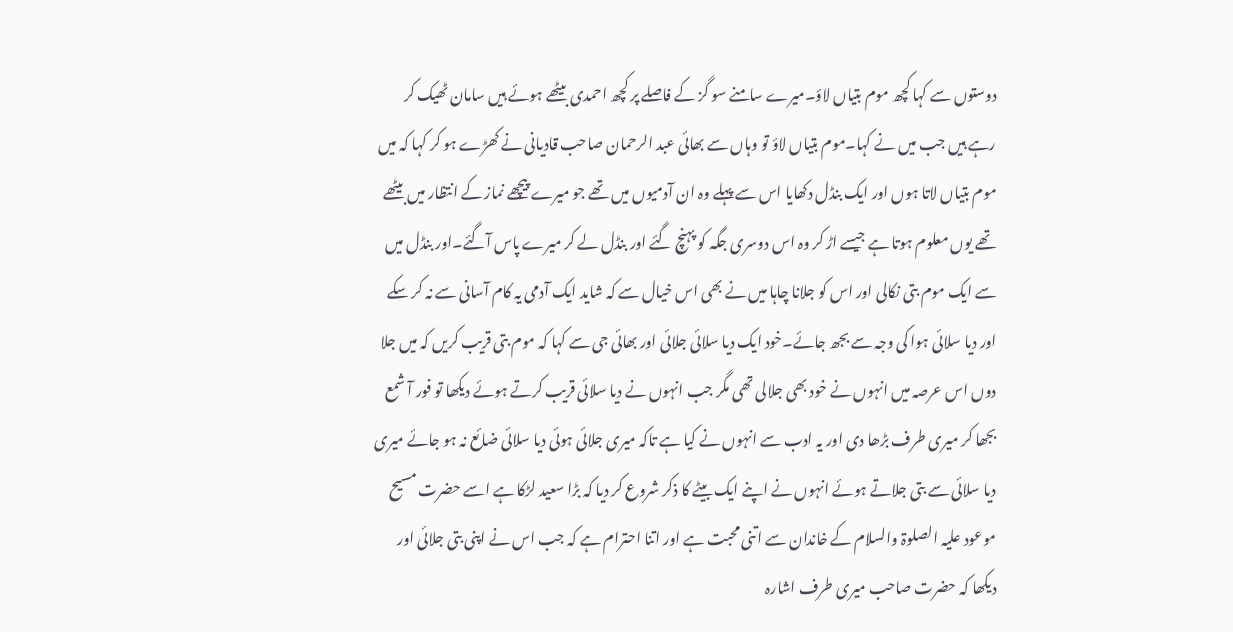دوستوں سے کہا کچھ موم بتیاں لاؤ۔میرے سامنے سو گز کے فاصلے پر کچھ احمدی بیٹھے ہوئے ہیں سامان ٹھیک کر رہے ہیں جب میں نے کہا۔موم بتیاں لاؤ تو وہاں سے بھائی عبد الرحمان صاحب قادیانی نے کھڑے ہو کر کہا کہ میں موم بتیاں لاتا ہوں اور ایک بنڈل دکھایا اس سے پہلے وہ ان آدمیوں میں تھے جو میرے پیچھے نماز کے انتظار میں بیٹھے تھے یوں معلوم ہوتا ہے جیسے اڑ کر وہ اس دوسری جگہ کو پہنچ گئے اور بنڈل لے کر میرے پاس آگئے۔اور بنڈل میں سے ایک موم بتی نکالی اور اس کو جلانا چاہا میں نے بھی اس خیال سے کہ شاید ایک آدمی یہ کام آسانی سے نہ کر سکے اور دیا سلائی ہوا کی وجہ سے بجھ جائے۔خود ایک دیا سلائی جلائی اور بھائی جی سے کہا کہ موم بتی قریب کریں کہ میں جلا دوں اس عرصہ میں انہوں نے خود بھی جلالی تھی مگر جب انہوں نے دیا سلائی قریب کرتے ہوئے دیکھا تو فور آ شمع بجھا کر میری طرف بڑھا دی اور یہ ادب سے انہوں نے کیا ہے تاکہ میری جلائی ہوئی دیا سلائی ضائع نہ ہو جائے میری دیا سلائی سے بتی جلاتے ہوئے انہوں نے اپنے ایک بیٹے کا ذکر شروع کر دیا کہ بڑا سعید لڑکا ہے اسے حضرت مسیح موعود علیہ الصلوۃ والسلام کے خاندان سے اتنی محبت ہے اور اتنا احترام ہے کہ جب اس نے اپنی بتی جلائی اور دیکھا کہ حضرت صاحب میری طرف اشارہ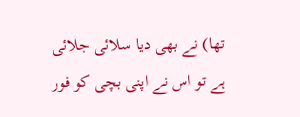تھا) نے بھی دیا سلائی جلائی ہے تو اس نے اپنی بچی کو فور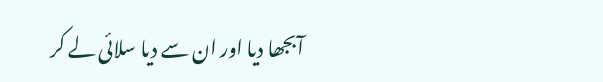آبجھا دیا اور ان سے دیا سلائی لے کر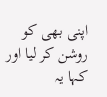اپنی بھی کو روشن کر لیا اور کہا یہ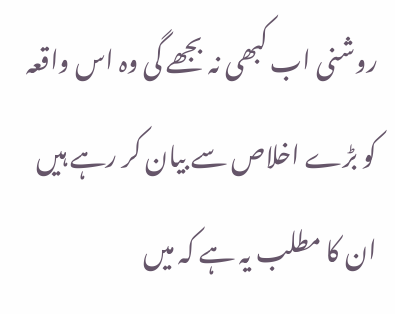روشنی اب کبھی نہ بجھے گی وہ اس واقعہ کو بڑے اخلاص سے بیان کر رہے ہیں ان کا مطلب یہ ہے کہ میں